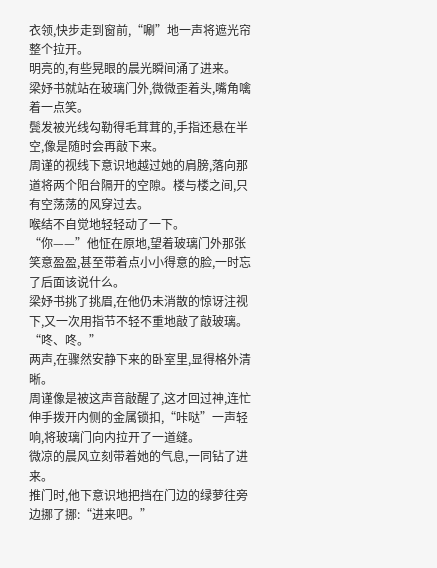衣领,快步走到窗前,“唰”地一声将遮光帘整个拉开。
明亮的,有些晃眼的晨光瞬间涌了进来。
梁妤书就站在玻璃门外,微微歪着头,嘴角噙着一点笑。
鬓发被光线勾勒得毛茸茸的,手指还悬在半空,像是随时会再敲下来。
周谨的视线下意识地越过她的肩膀,落向那道将两个阳台隔开的空隙。楼与楼之间,只有空荡荡的风穿过去。
喉结不自觉地轻轻动了一下。
“你——”他怔在原地,望着玻璃门外那张笑意盈盈,甚至带着点小小得意的脸,一时忘了后面该说什么。
梁妤书挑了挑眉,在他仍未消散的惊讶注视下,又一次用指节不轻不重地敲了敲玻璃。
“咚、咚。”
两声,在骤然安静下来的卧室里,显得格外清晰。
周谨像是被这声音敲醒了,这才回过神,连忙伸手拨开内侧的金属锁扣,“咔哒”一声轻响,将玻璃门向内拉开了一道缝。
微凉的晨风立刻带着她的气息,一同钻了进来。
推门时,他下意识地把挡在门边的绿萝往旁边挪了挪:“进来吧。”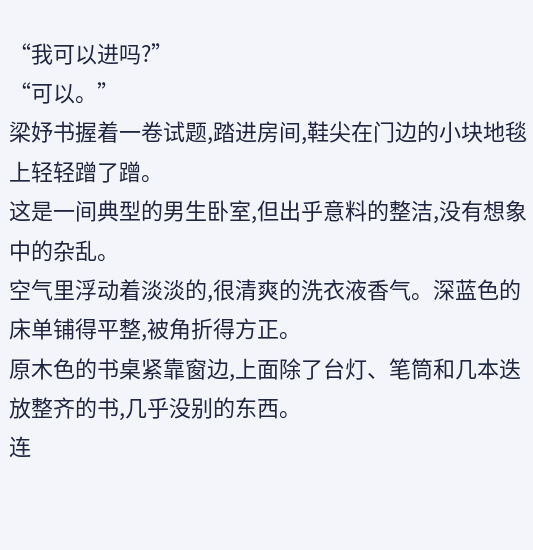“我可以进吗?”
“可以。”
梁妤书握着一卷试题,踏进房间,鞋尖在门边的小块地毯上轻轻蹭了蹭。
这是一间典型的男生卧室,但出乎意料的整洁,没有想象中的杂乱。
空气里浮动着淡淡的,很清爽的洗衣液香气。深蓝色的床单铺得平整,被角折得方正。
原木色的书桌紧靠窗边,上面除了台灯、笔筒和几本迭放整齐的书,几乎没别的东西。
连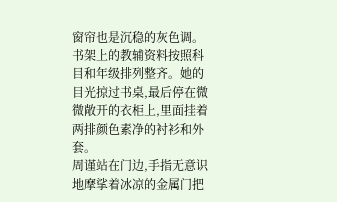窗帘也是沉稳的灰色调。
书架上的教辅资料按照科目和年级排列整齐。她的目光掠过书桌,最后停在微微敞开的衣柜上,里面挂着两排颜色素净的衬衫和外套。
周谨站在门边,手指无意识地摩挲着冰凉的金属门把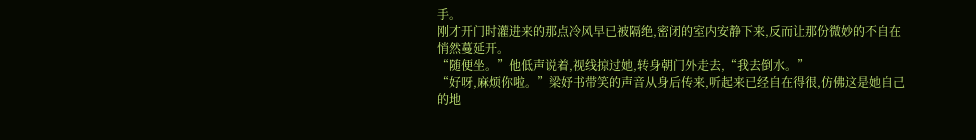手。
刚才开门时灌进来的那点冷风早已被隔绝,密闭的室内安静下来,反而让那份微妙的不自在悄然蔓延开。
“随便坐。”他低声说着,视线掠过她,转身朝门外走去,“我去倒水。”
“好呀,麻烦你啦。”梁妤书带笑的声音从身后传来,听起来已经自在得很,仿佛这是她自己的地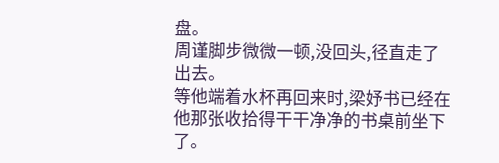盘。
周谨脚步微微一顿,没回头,径直走了出去。
等他端着水杯再回来时,梁妤书已经在他那张收拾得干干净净的书桌前坐下了。